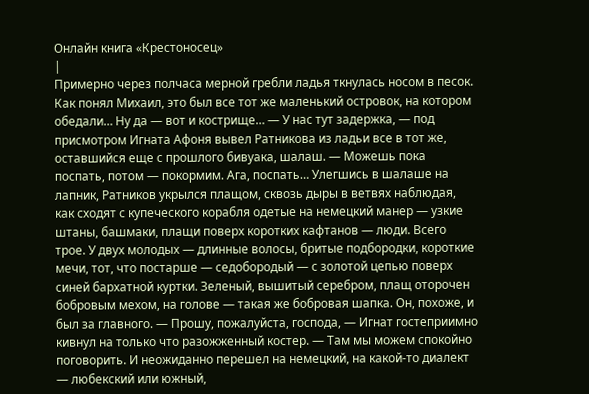Онлайн книга «Крестоносец»
|
Примерно через полчаса мерной гребли ладья ткнулась носом в песок. Как понял Михаил, это был все тот же маленький островок, на котором обедали… Ну да — вот и кострище… — У нас тут задержка, — под присмотром Игната Афоня вывел Ратникова из ладьи все в тот же, оставшийся еще с прошлого бивуака, шалаш. — Можешь пока поспать, потом — покормим. Ага, поспать… Улегшись в шалаше на лапник, Ратников укрылся плащом, сквозь дыры в ветвях наблюдая, как сходят с купеческого корабля одетые на немецкий манер — узкие штаны, башмаки, плащи поверх коротких кафтанов — люди. Всего трое. У двух молодых — длинные волосы, бритые подбородки, короткие мечи, тот, что постарше — седобородый — с золотой цепью поверх синей бархатной куртки. Зеленый, вышитый серебром, плащ оторочен бобровым мехом, на голове — такая же бобровая шапка. Он, похоже, и был за главного. — Прошу, пожалуйста, господа, — Игнат гостеприимно кивнул на только что разожженный костер. — Там мы можем спокойно поговорить. И неожиданно перешел на немецкий, на какой-то диалект — любекский или южный,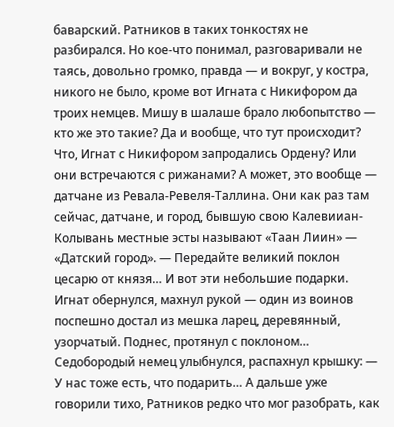баварский. Ратников в таких тонкостях не разбирался. Но кое-что понимал, разговаривали не таясь, довольно громко, правда — и вокруг, у костра, никого не было, кроме вот Игната с Никифором да троих немцев. Мишу в шалаше брало любопытство — кто же это такие? Да и вообще, что тут происходит? Что, Игнат с Никифором запродались Ордену? Или они встречаются с рижанами? А может, это вообще — датчане из Ревала-Ревеля-Таллина. Они как раз там сейчас, датчане, и город, бывшую свою Калевииан-Колывань местные эсты называют «Таан Лиин» — «Датский город». — Передайте великий поклон цесарю от князя… И вот эти небольшие подарки. Игнат обернулся, махнул рукой — один из воинов поспешно достал из мешка ларец, деревянный, узорчатый. Поднес, протянул с поклоном… Седобородый немец улыбнулся, распахнул крышку: — У нас тоже есть, что подарить… А дальше уже говорили тихо, Ратников редко что мог разобрать, как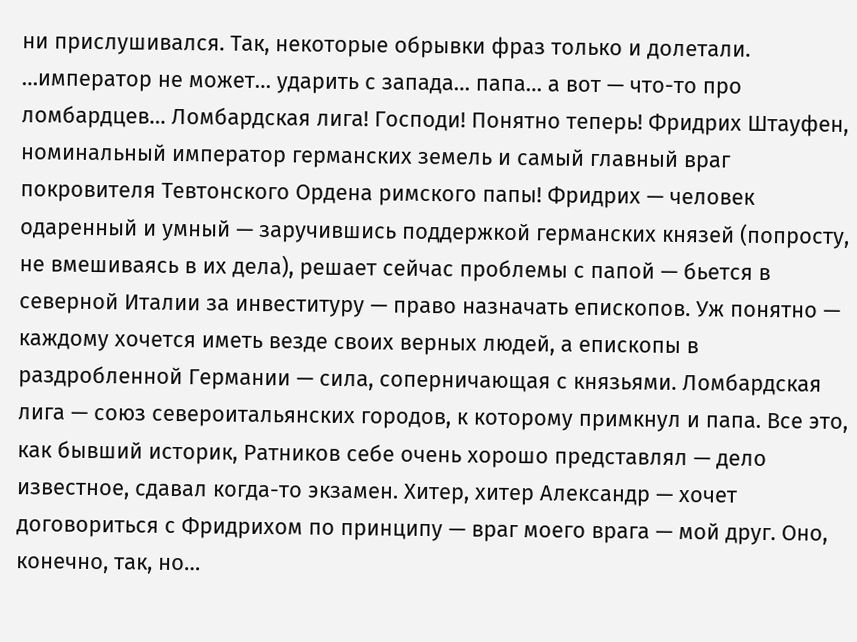ни прислушивался. Так, некоторые обрывки фраз только и долетали. …император не может… ударить с запада… папа… а вот — что-то про ломбардцев… Ломбардская лига! Господи! Понятно теперь! Фридрих Штауфен, номинальный император германских земель и самый главный враг покровителя Тевтонского Ордена римского папы! Фридрих — человек одаренный и умный — заручившись поддержкой германских князей (попросту, не вмешиваясь в их дела), решает сейчас проблемы с папой — бьется в северной Италии за инвеституру — право назначать епископов. Уж понятно — каждому хочется иметь везде своих верных людей, а епископы в раздробленной Германии — сила, соперничающая с князьями. Ломбардская лига — союз североитальянских городов, к которому примкнул и папа. Все это, как бывший историк, Ратников себе очень хорошо представлял — дело известное, сдавал когда-то экзамен. Хитер, хитер Александр — хочет договориться с Фридрихом по принципу — враг моего врага — мой друг. Оно, конечно, так, но…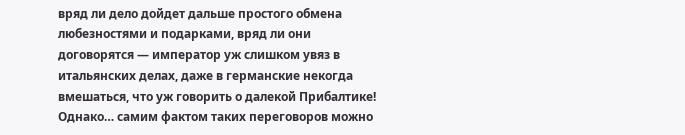вряд ли дело дойдет дальше простого обмена любезностями и подарками, вряд ли они договорятся — император уж слишком увяз в итальянских делах, даже в германские некогда вмешаться, что уж говорить о далекой Прибалтике! Однако… самим фактом таких переговоров можно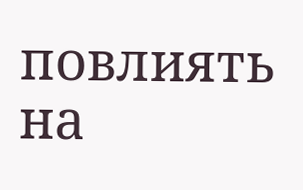повлиять на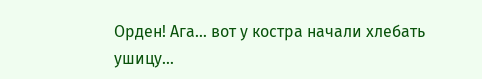Орден! Ага… вот у костра начали хлебать ушицу…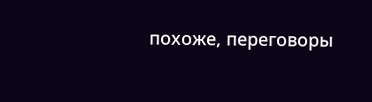похоже, переговоры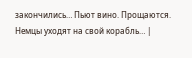закончились… Пьют вино. Прощаются. Немцы уходят на свой корабль… |